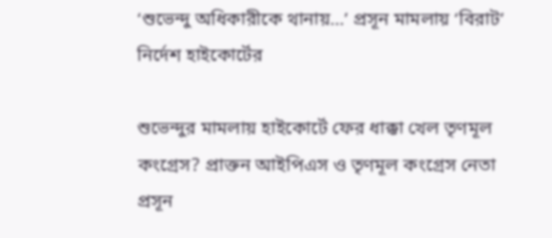‘শুভেন্দু অধিকারীকে থানায়…’ প্রসূন মামলায় ‘বিরাট’ নির্দেশ হাইকোর্টের

শুভেন্দুর মামলায় হাইকোর্টে ফের ধাক্কা খেল তৃণমূল কংগ্রেস? প্রাক্তন আইপিএস ও তৃণমূল কংগ্রেস নেতা প্রসূন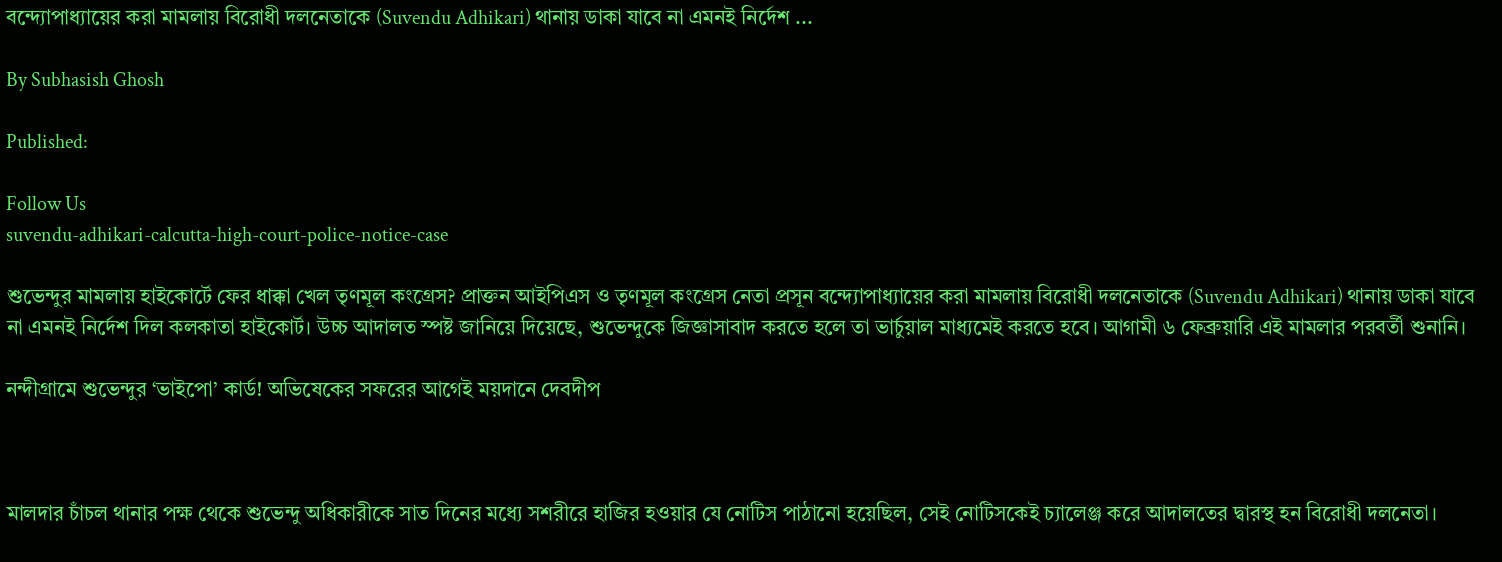বন্দ্যোপাধ্যায়ের করা মামলায় বিরোধী দলনেতাকে (Suvendu Adhikari) থানায় ডাকা যাবে না এমনই নির্দেশ ...

By Subhasish Ghosh

Published:

Follow Us
suvendu-adhikari-calcutta-high-court-police-notice-case

শুভেন্দুর মামলায় হাইকোর্টে ফের ধাক্কা খেল তৃণমূল কংগ্রেস? প্রাক্তন আইপিএস ও তৃণমূল কংগ্রেস নেতা প্রসূন বন্দ্যোপাধ্যায়ের করা মামলায় বিরোধী দলনেতাকে (Suvendu Adhikari) থানায় ডাকা যাবে না এমনই নির্দেশ দিল কলকাতা হাইকোর্ট। উচ্চ আদালত স্পষ্ট জানিয়ে দিয়েছে, শুভেন্দুকে জিজ্ঞাসাবাদ করতে হলে তা ভার্চুয়াল মাধ্যমেই করতে হবে। আগামী ৬ ফেব্রুয়ারি এই মামলার পরবর্তী শুনানি।

নন্দীগ্রামে শুভেন্দুর ‘ভাইপো’ কার্ড! অভিষেকের সফরের আগেই ময়দানে দেবদীপ



মালদার চাঁচল থানার পক্ষ থেকে শুভেন্দু অধিকারীকে সাত দিনের মধ্যে সশরীরে হাজির হওয়ার যে নোটিস পাঠানো হয়েছিল, সেই নোটিসকেই চ্যালেঞ্জ করে আদালতের দ্বারস্থ হন বিরোধী দলনেতা।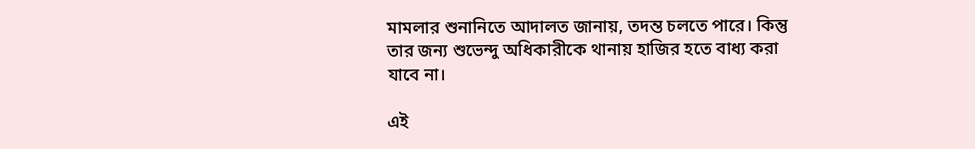মামলার শুনানিতে আদালত জানায়, তদন্ত চলতে পারে। কিন্তু তার জন্য শুভেন্দু অধিকারীকে থানায় হাজির হতে বাধ্য করা যাবে না।

এই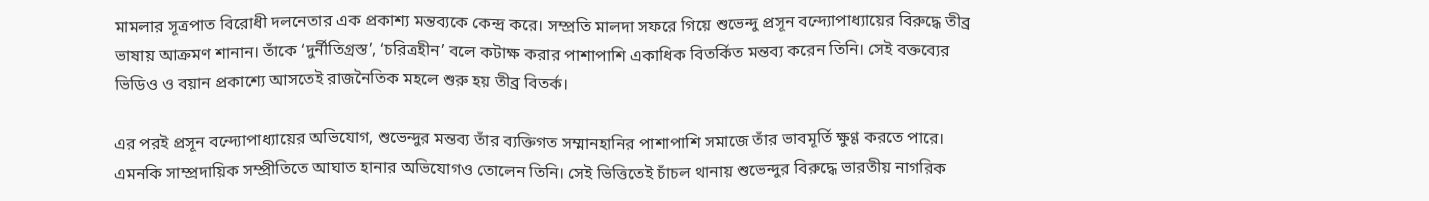মামলার সূত্রপাত বিরোধী দলনেতার এক প্রকাশ্য মন্তব্যকে কেন্দ্র করে। সম্প্রতি মালদা সফরে গিয়ে শুভেন্দু প্রসূন বন্দ্যোপাধ্যায়ের বিরুদ্ধে তীব্র ভাষায় আক্রমণ শানান। তাঁকে ‘দুর্নীতিগ্রস্ত’, ‘চরিত্রহীন’ বলে কটাক্ষ করার পাশাপাশি একাধিক বিতর্কিত মন্তব্য করেন তিনি। সেই বক্তব্যের ভিডিও ও বয়ান প্রকাশ্যে আসতেই রাজনৈতিক মহলে শুরু হয় তীব্র বিতর্ক।

এর পরই প্রসূন বন্দ্যোপাধ্যায়ের অভিযোগ, শুভেন্দুর মন্তব্য তাঁর ব্যক্তিগত সম্মানহানির পাশাপাশি সমাজে তাঁর ভাবমূর্তি ক্ষুণ্ণ করতে পারে। এমনকি সাম্প্রদায়িক সম্প্রীতিতে আঘাত হানার অভিযোগও তোলেন তিনি। সেই ভিত্তিতেই চাঁচল থানায় শুভেন্দুর বিরুদ্ধে ভারতীয় নাগরিক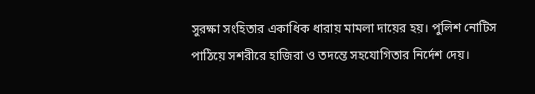সুরক্ষা সংহিতার একাধিক ধারায় মামলা দায়ের হয়। পুলিশ নোটিস পাঠিয়ে সশরীরে হাজিরা ও তদন্তে সহযোগিতার নির্দেশ দেয়।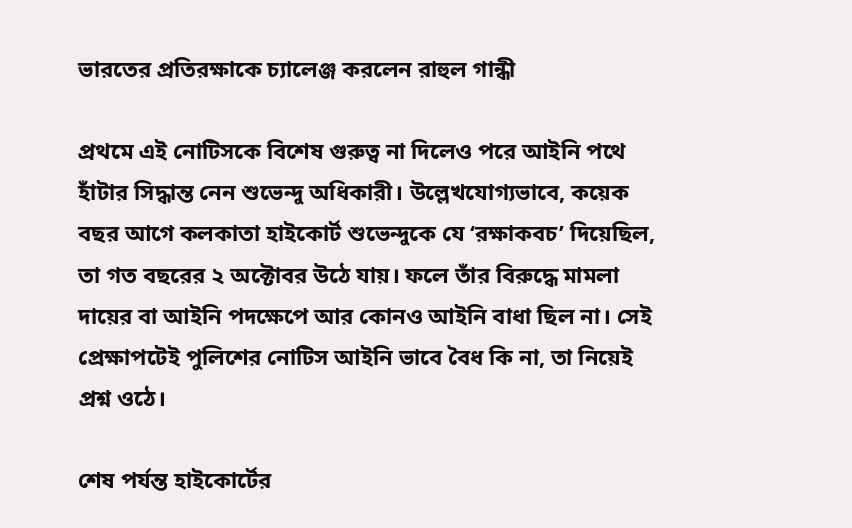ভারতের প্রতিরক্ষাকে চ্যালেঞ্জ করলেন রাহুল গান্ধী

প্রথমে এই নোটিসকে বিশেষ গুরুত্ব না দিলেও পরে আইনি পথে হাঁটার সিদ্ধান্ত নেন শুভেন্দু অধিকারী। উল্লেখযোগ্যভাবে, কয়েক বছর আগে কলকাতা হাইকোর্ট শুভেন্দুকে যে ‘রক্ষাকবচ’ দিয়েছিল, তা গত বছরের ২ অক্টোবর উঠে যায়। ফলে তাঁর বিরুদ্ধে মামলা দায়ের বা আইনি পদক্ষেপে আর কোনও আইনি বাধা ছিল না। সেই প্রেক্ষাপটেই পুলিশের নোটিস আইনি ভাবে বৈধ কি না, তা নিয়েই প্রশ্ন ওঠে।

শেষ পর্যন্ত হাইকোর্টের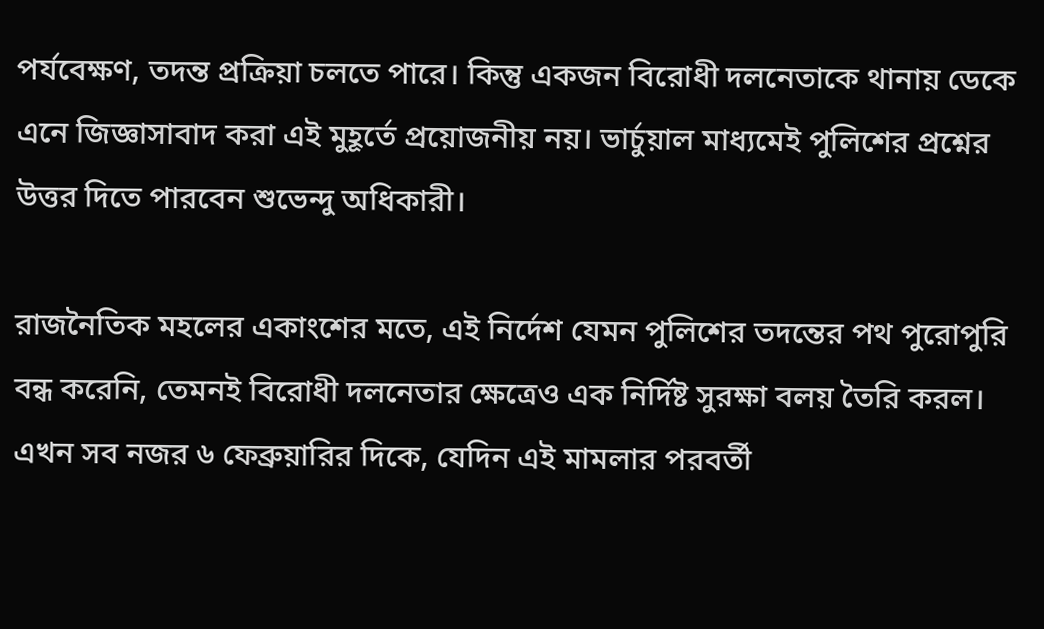পর্যবেক্ষণ, তদন্ত প্রক্রিয়া চলতে পারে। কিন্তু একজন বিরোধী দলনেতাকে থানায় ডেকে এনে জিজ্ঞাসাবাদ করা এই মুহূর্তে প্রয়োজনীয় নয়। ভার্চুয়াল মাধ্যমেই পুলিশের প্রশ্নের উত্তর দিতে পারবেন শুভেন্দু অধিকারী।

রাজনৈতিক মহলের একাংশের মতে, এই নির্দেশ যেমন পুলিশের তদন্তের পথ পুরোপুরি বন্ধ করেনি, তেমনই বিরোধী দলনেতার ক্ষেত্রেও এক নির্দিষ্ট সুরক্ষা বলয় তৈরি করল। এখন সব নজর ৬ ফেব্রুয়ারির দিকে, যেদিন এই মামলার পরবর্তী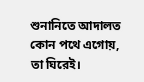শুনানিতে আদালত কোন পথে এগোয়, তা ঘিরেই।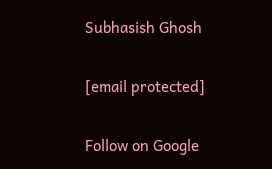Subhasish Ghosh

[email protected]

Follow on Google